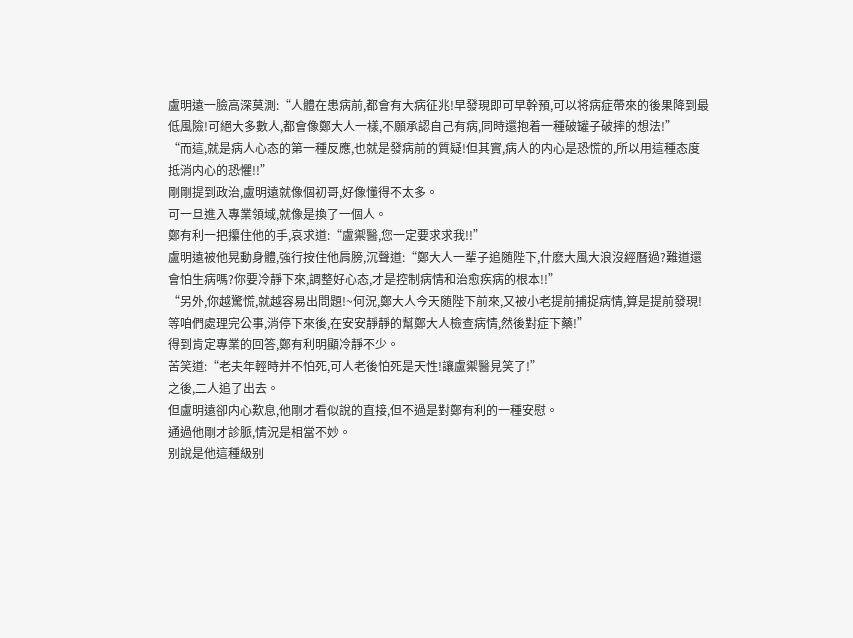盧明遠一臉高深莫測:“人體在患病前,都會有大病征兆!早發現即可早幹預,可以将病症帶來的後果降到最低風險!可絕大多數人,都會像鄭大人一樣,不願承認自己有病,同時還抱着一種破罐子破摔的想法!”
“而這,就是病人心态的第一種反應,也就是發病前的質疑!但其實,病人的内心是恐慌的,所以用這種态度抵消内心的恐懼!!”
剛剛提到政治,盧明遠就像個初哥,好像懂得不太多。
可一旦進入專業領域,就像是換了一個人。
鄭有利一把攥住他的手,哀求道:“盧禦醫,您一定要求求我!!”
盧明遠被他晃動身體,強行按住他肩膀,沉聲道:“鄭大人一輩子追随陛下,什麽大風大浪沒經曆過?難道還會怕生病嗎?你要冷靜下來,調整好心态,才是控制病情和治愈疾病的根本!!”
“另外,你越驚慌,就越容易出問題!~何況,鄭大人今天随陛下前來,又被小老提前捕捉病情,算是提前發現!等咱們處理完公事,消停下來後,在安安靜靜的幫鄭大人檢查病情,然後對症下藥!”
得到肯定專業的回答,鄭有利明顯冷靜不少。
苦笑道:“老夫年輕時并不怕死,可人老後怕死是天性!讓盧禦醫見笑了!”
之後,二人追了出去。
但盧明遠卻内心歎息,他剛才看似說的直接,但不過是對鄭有利的一種安慰。
通過他剛才診脈,情況是相當不妙。
别說是他這種級别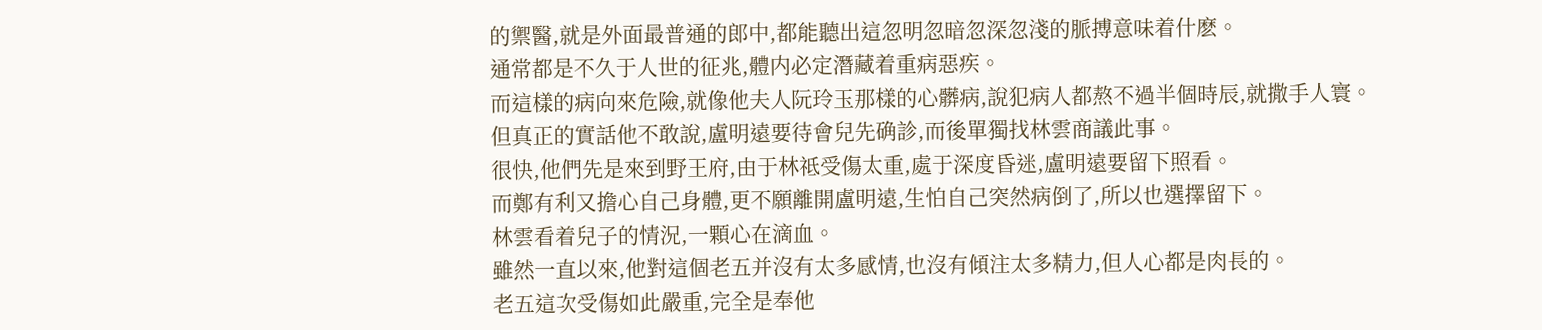的禦醫,就是外面最普通的郎中,都能聽出這忽明忽暗忽深忽淺的脈搏意味着什麽。
通常都是不久于人世的征兆,體内必定潛藏着重病惡疾。
而這樣的病向來危險,就像他夫人阮玲玉那樣的心髒病,說犯病人都熬不過半個時辰,就撒手人寰。
但真正的實話他不敢說,盧明遠要待會兒先确診,而後單獨找林雲商議此事。
很快,他們先是來到野王府,由于林祗受傷太重,處于深度昏迷,盧明遠要留下照看。
而鄭有利又擔心自己身體,更不願離開盧明遠,生怕自己突然病倒了,所以也選擇留下。
林雲看着兒子的情況,一顆心在滴血。
雖然一直以來,他對這個老五并沒有太多感情,也沒有傾注太多精力,但人心都是肉長的。
老五這次受傷如此嚴重,完全是奉他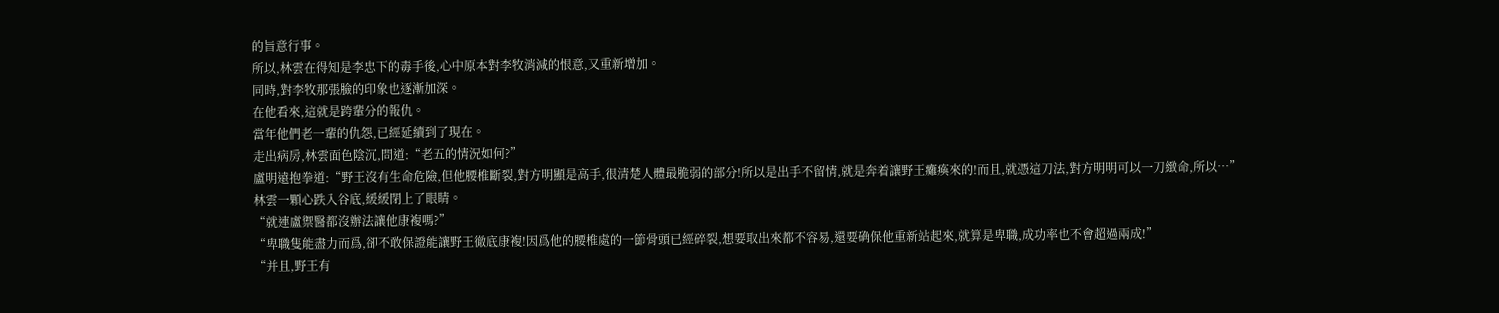的旨意行事。
所以,林雲在得知是李忠下的毒手後,心中原本對李牧消減的恨意,又重新增加。
同時,對李牧那張臉的印象也逐漸加深。
在他看來,這就是跨輩分的報仇。
當年他們老一輩的仇怨,已經延續到了現在。
走出病房,林雲面色陰沉,問道:“老五的情況如何?”
盧明遠抱拳道:“野王沒有生命危險,但他腰椎斷裂,對方明顯是高手,很清楚人體最脆弱的部分!所以是出手不留情,就是奔着讓野王癱瘓來的!而且,就憑這刀法,對方明明可以一刀緻命,所以…”
林雲一顆心跌入谷底,緩緩閉上了眼睛。
“就連盧禦醫都沒辦法讓他康複嗎?”
“卑職隻能盡力而爲,卻不敢保證能讓野王徹底康複!因爲他的腰椎處的一節骨頭已經碎裂,想要取出來都不容易,還要确保他重新站起來,就算是卑職,成功率也不會超過兩成!”
“并且,野王有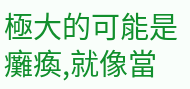極大的可能是癱瘓,就像當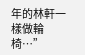年的林軒一樣做輪椅…”